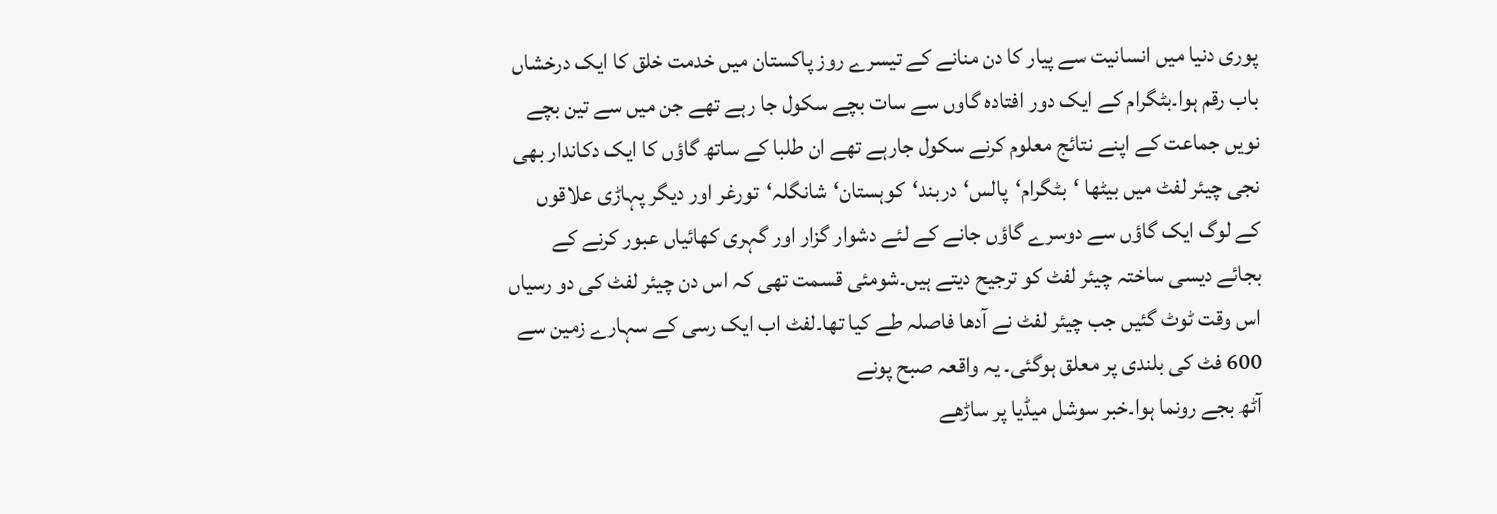پوری دنیا میں انسانیت سے پیار کا دن منانے کے تیسرے روز پاکستان میں خدمت خلق کا ایک درخشاں باب رقم ہوا۔بٹگرام کے ایک دور افتادہ گاوں سے سات بچے سکول جا رہے تھے جن میں سے تین بچے نویں جماعت کے اپنے نتائج معلوم کرنے سکول جارہے تھے ان طلبا کے ساتھ گاؤں کا ایک دکاندار بھی نجی چیئر لفٹ میں بیٹھا ‘بٹگرام‘پالس‘دربند‘کوہستان‘شانگلہ‘تورغر اور دیگر پہاڑی علاقوں کے لوگ ایک گاؤں سے دوسرے گاؤں جانے کے لئے دشوار گزار اور گہری کھائیاں عبور کرنے کے بجائے دیسی ساختہ چیئر لفٹ کو ترجیح دیتے ہیں۔شومئی قسمت تھی کہ اس دن چیئر لفٹ کی دو رسیاں اس وقت ٹوٹ گئیں جب چیئر لفٹ نے آدھا فاصلہ طے کیا تھا۔لفٹ اب ایک رسی کے سہارے زمین سے 600 فٹ کی بلندی پر معلق ہوگئی۔ یہ واقعہ صبح پونے
آٹھ بجے رونما ہوا۔خبر سوشل میڈیا پر ساڑھے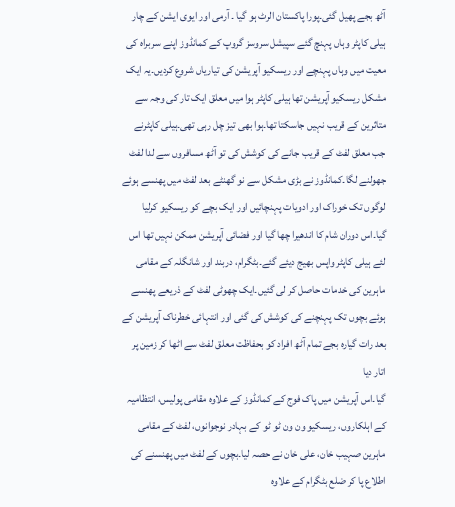آٹھ بجے پھیل گئی۔پورا پاکستان الرٹ ہو گیا ۔ آرمی اور ایوی ایشن کے چار ہیلی کاپٹر وہاں پہنچ گئے سپیشل سروسز گروپ کے کمانڈوز اپنے سربراہ کی معیت میں وہاں پہنچے اور ریسکیو آپریشن کی تیاریاں شروع کردیں۔یہ ایک مشکل ریسکیو آپریشن تھا ہیلی کاپٹر ہوا میں معلق ایک تار کی وجہ سے متاثرین کے قریب نہیں جاسکتا تھا۔ہوا بھی تیز چل رہی تھی۔ہیلی کاپٹرنے جب معلق لفٹ کے قریب جانے کی کوشش کی تو آٹھ مسافروں سے لدا لفٹ جھولنے لگا۔کمانڈوز نے بڑی مشکل سے نو گھنٹے بعد لفٹ میں پھنسے ہوئے لوگوں تک خوراک اور ادویات پہنچائیں اور ایک بچے کو ریسکیو کرلیا گیا۔اس دوران شام کا اندھیرا چھا گیا اور فضائی آپریشن ممکن نہیں تھا اس لئے ہیلی کاپٹر واپس بھیج دیئے گئے۔بٹگرام، دربند اور شانگلہ کے مقامی ماہرین کی خدمات حاصل کر لی گئیں۔ایک چھوٹی لفٹ کے ذریعے پھنسے ہوئے بچوں تک پہنچنے کی کوشش کی گئی اور انتہائی خطرناک آپریشن کے بعد رات گیارہ بجے تمام آٹھ افراد کو بحفاظت معلق لفٹ سے اٹھا کر زمین پر اتار دیا
گیا۔اس آپریشن میں پاک فوج کے کمانڈوز کے علاوہ مقامی پولیس، انتظامیہ کے اہلکاروں، ریسکیو ون ون ٹو ٹو کے بہادر نوجوانوں، لفٹ کے مقامی ماہرین صہیب خان، علی خان نے حصہ لیا۔بچوں کے لفٹ میں پھنسنے کی اطلاع پا کر ضلع بٹگرام کے علاوہ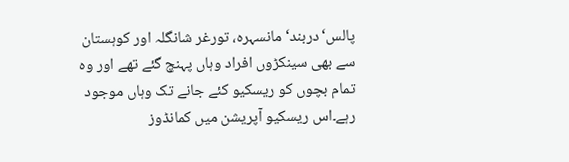پالس‘دربند‘ مانسہرہ، تورغر شانگلہ اور کوہستان سے بھی سینکڑوں افراد وہاں پہنچ گئے تھے اور وہ تمام بچوں کو ریسکیو کئے جانے تک وہاں موجود رہے۔اس ریسکیو آپریشن میں کمانڈوز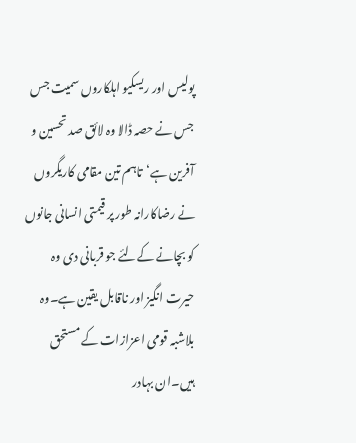پولیس اور ریسکیو اہلکاروں سمیت جس جس نے حصہ ڈالا وہ لائق صد تحسین و آفرین ہے‘تاہم تین مقامی کاریگروں نے رضاکارانہ طور پر قیمتی انسانی جانوں کو بچانے کےلئے جو قربانی دی وہ حیرت انگیز اور ناقابل یقین ہے۔وہ بلاشبہ قومی اعزازات کے مستحق ہیں۔ان بہادر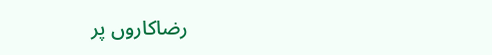رضاکاروں پر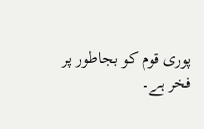پوری قوم کو بجاطور پر فخر ہے۔